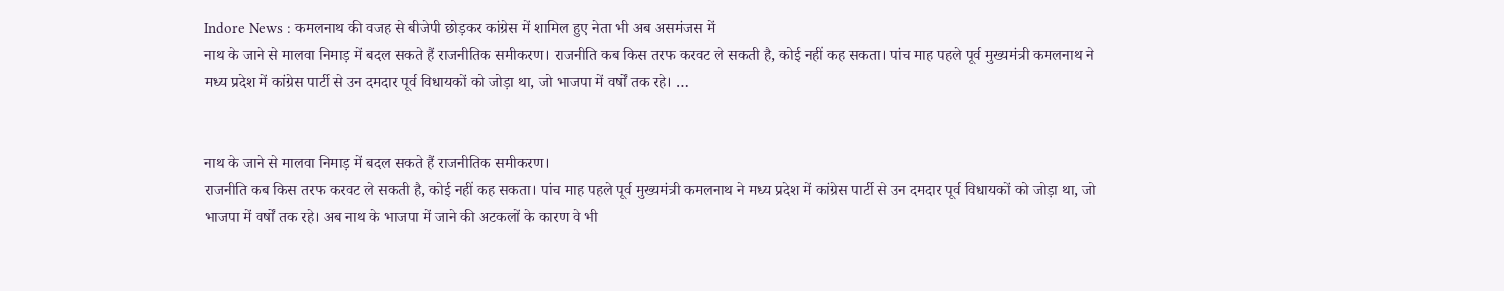Indore News : कमलनाथ की वजह से बीजेपी छोड़कर कांग्रेस में शामिल हुए नेता भी अब असमंजस में
नाथ के जाने से मालवा निमाड़ में बदल सकते हैं राजनीतिक समीकरण। राजनीति कब किस तरफ करवट ले सकती है, कोई नहीं कह सकता। पांच माह पहले पूर्व मुख्यमंत्री कमलनाथ ने मध्य प्रदेश में कांग्रेस पार्टी से उन दमदार पूर्व विधायकों को जोड़ा था, जो भाजपा में वर्षों तक रहे। …


नाथ के जाने से मालवा निमाड़ में बदल सकते हैं राजनीतिक समीकरण।
राजनीति कब किस तरफ करवट ले सकती है, कोई नहीं कह सकता। पांच माह पहले पूर्व मुख्यमंत्री कमलनाथ ने मध्य प्रदेश में कांग्रेस पार्टी से उन दमदार पूर्व विधायकों को जोड़ा था, जो भाजपा में वर्षों तक रहे। अब नाथ के भाजपा में जाने की अटकलों के कारण वे भी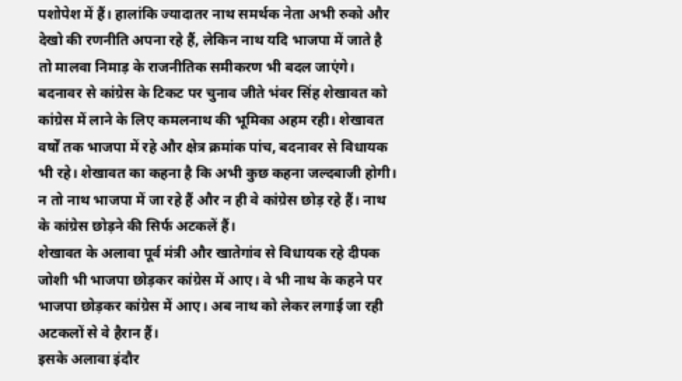पशोपेश में हैं। हालांकि ज्यादातर नाथ समर्थक नेता अभी रुको और देखो की रणनीति अपना रहे हैं, लेकिन नाथ यदि भाजपा में जाते है तो मालवा निमाड़ के राजनीतिक समीकरण भी बदल जाएंगे।
बदनावर से कांग्रेस के टिकट पर चुनाव जीते भंवर सिंह शेखावत को कांग्रेस में लाने के लिए कमलनाथ की भूमिका अहम रही। शेखावत वर्षों तक भाजपा में रहे और क्षेत्र क्रमांक पांच, बदनावर से विधायक भी रहे। शेखावत का कहना है कि अभी कुछ कहना जल्दबाजी होगी। न तो नाथ भाजपा में जा रहे हैं और न ही वे कांग्रेस छोड़ रहे हैं। नाथ के कांग्रेस छोड़ने की सिर्फ अटकलें हैं।
शेखावत के अलावा पूर्व मंत्री और खातेगांव से विधायक रहे दीपक जोशी भी भाजपा छोड़कर कांग्रेस में आए। वे भी नाथ के कहने पर भाजपा छोड़कर कांग्रेस में आए। अब नाथ को लेकर लगाई जा रही अटकलों से वे हैरान हैं।
इसके अलावा इंदौर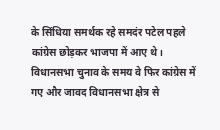के सिंधिया समर्थक रहे समदंर पटेल पहले कांग्रेस छोड़कर भाजपा में आए थे। विधानसभा चुनाव के समय वे फिर कांग्रेस में गए और जावद विधानसभा क्षेत्र से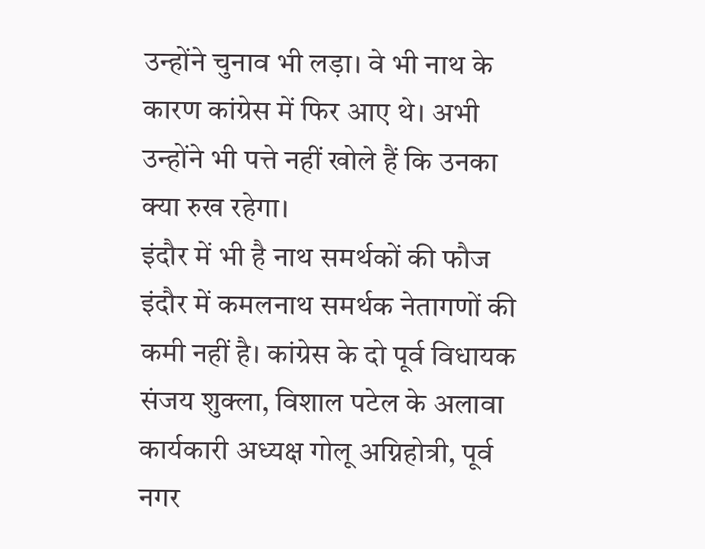उन्होंने चुनाव भी लड़ा। वे भी नाथ के कारण कांग्रेस में फिर आए थे। अभी उन्होंने भी पत्ते नहीं खोले हैं कि उनका क्या रुख रहेगा।
इंदौर में भी है नाथ समर्थकों की फौज
इंदौर में कमलनाथ समर्थक नेतागणों की कमी नहीं है। कांग्रेस के दो पूर्व विधायक संजय शुक्ला, विशाल पटेल के अलावा कार्यकारी अध्यक्ष गोलू अग्निहोत्री, पूर्व नगर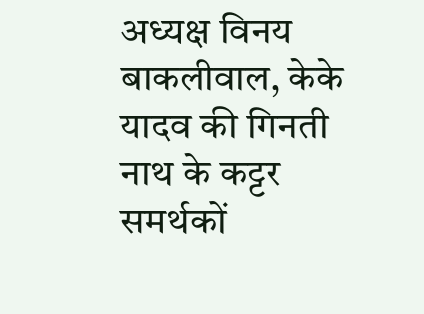अध्यक्ष विनय बाकलीवाल, केके यादव की गिनती नाथ के कट्टर समर्थकों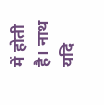में होती है। नाथ यदि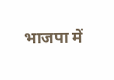भाजपा में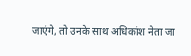जाएंगे, तो उनके साथ अधिकांश नेता जा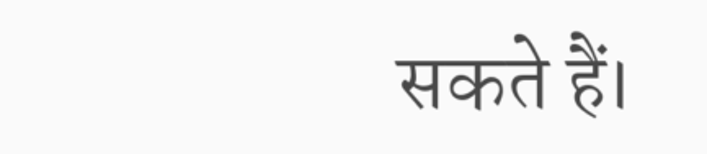सकते हैं।